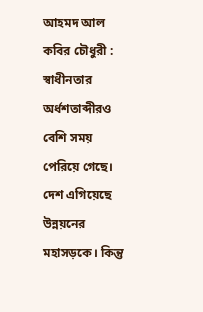আহমদ আল কবির চৌধুরী : স্বাধীনতার অর্ধশতাব্দীরও বেশি সময় পেরিয়ে গেছে। দেশ এগিয়েছে উন্নয়নের মহাসড়কে। কিন্তু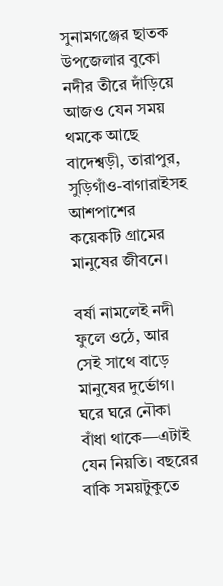সুনামগঞ্জের ছাতক উপজেলার বুকো নদীর তীরে দাঁড়িয়ে আজও যেন সময় থমকে আছে বাদেশ্বড়ী, তারাপুর, সুড়িগাঁও-বাগারাইসহ আশপাশের কয়েকটি গ্রামের মানুষের জীবনে।

বর্ষা নামলেই নদী ফুলে ওঠে, আর সেই সাথে বাড়ে মানুষের দুর্ভোগ। ঘরে ঘরে নৌকা বাঁধা থাকে—এটাই যেন নিয়তি। বছরের বাকি সময়টুকুতে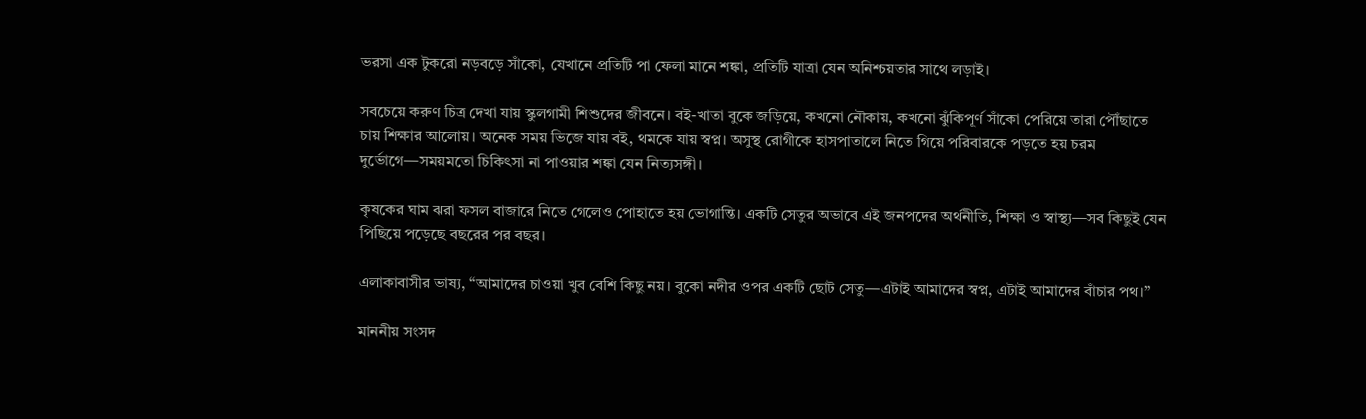ভরসা এক টুকরো নড়বড়ে সাঁকো, যেখানে প্রতিটি পা ফেলা মানে শঙ্কা, প্রতিটি যাত্রা যেন অনিশ্চয়তার সাথে লড়াই।

সবচেয়ে করুণ চিত্র দেখা যায় স্কুলগামী শিশুদের জীবনে। বই-খাতা বুকে জড়িয়ে, কখনো নৌকায়, কখনো ঝুঁকিপূর্ণ সাঁকো পেরিয়ে তারা পৌঁছাতে চায় শিক্ষার আলোয়। অনেক সময় ভিজে যায় বই, থমকে যায় স্বপ্ন। অসুস্থ রোগীকে হাসপাতালে নিতে গিয়ে পরিবারকে পড়তে হয় চরম দুর্ভোগে—সময়মতো চিকিৎসা না পাওয়ার শঙ্কা যেন নিত্যসঙ্গী।

কৃষকের ঘাম ঝরা ফসল বাজারে নিতে গেলেও পোহাতে হয় ভোগান্তি। একটি সেতুর অভাবে এই জনপদের অর্থনীতি, শিক্ষা ও স্বাস্থ্য—সব কিছুই যেন পিছিয়ে পড়েছে বছরের পর বছর।

এলাকাবাসীর ভাষ্য, “আমাদের চাওয়া খুব বেশি কিছু নয়। বুকো নদীর ওপর একটি ছোট সেতু—এটাই আমাদের স্বপ্ন, এটাই আমাদের বাঁচার পথ।”

মাননীয় সংসদ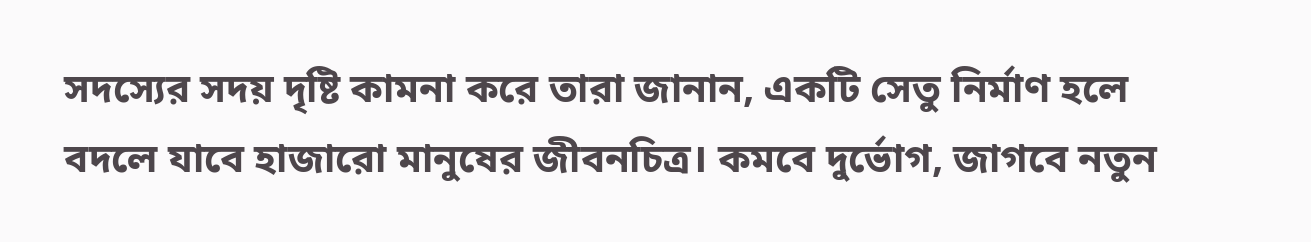সদস্যের সদয় দৃষ্টি কামনা করে তারা জানান, একটি সেতু নির্মাণ হলে বদলে যাবে হাজারো মানুষের জীবনচিত্র। কমবে দুর্ভোগ, জাগবে নতুন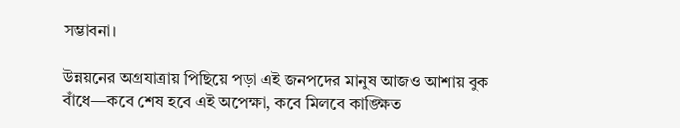সম্ভাবনা।

উন্নয়নের অগ্রযাত্রায় পিছিয়ে পড়া এই জনপদের মানুষ আজও আশায় বুক বাঁধে—কবে শেষ হবে এই অপেক্ষা, কবে মিলবে কাঙ্ক্ষিত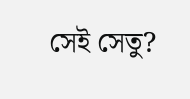সেই সেতু?